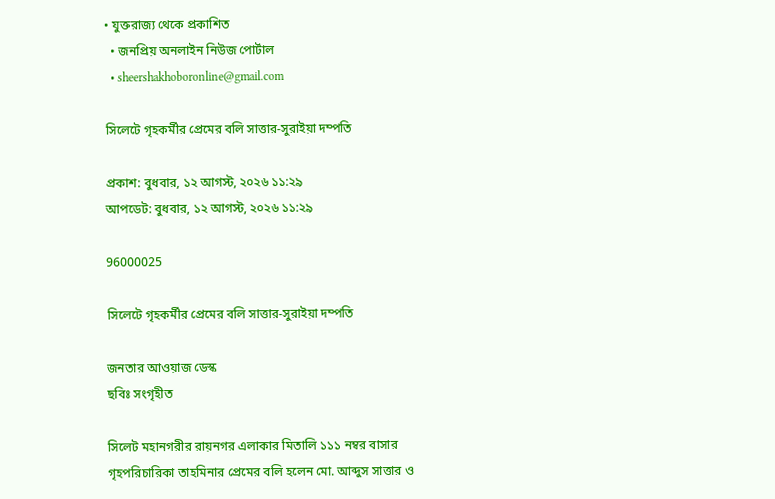• যুক্তরাজ্য থেকে প্রকাশিত
  • জনপ্রিয় অনলাইন নিউজ পোর্টাল
  • sheershakhoboronline@gmail.com

সিলেটে গৃহকর্মীর প্রেমের বলি সাত্তার-সুরাইয়া দম্পতি

প্রকাশ: বুধবার, ১২ আগস্ট, ২০২৬ ১১:২৯
আপডেট: বুধবার, ১২ আগস্ট, ২০২৬ ১১:২৯

96000025

সিলেটে গৃহকর্মীর প্রেমের বলি সাত্তার-সুরাইয়া দম্পতি

জনতার আওয়াজ ডেস্ক
ছবিঃ সংগৃহীত

সিলেট মহানগরীর রায়নগর এলাকার মিতালি ১১১ নম্বর বাসার গৃহপরিচারিকা তাহমিনার প্রেমের বলি হলেন মো. আব্দুস সাত্তার ও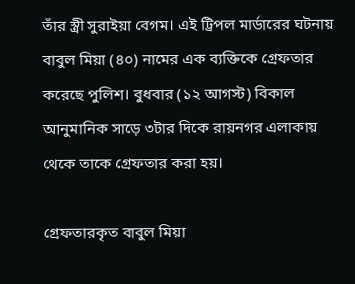তাঁর স্ত্রী সুরাইয়া বেগম। এই ট্রিপল মার্ডারের ঘটনায় বাবুল মিয়া (৪০) নামের এক ব্যক্তিকে গ্রেফতার করেছে পুলিশ। বুধবার (১২ আগস্ট) বিকাল আনুমানিক সাড়ে ৩টার দিকে রায়নগর এলাকায় থেকে তাকে গ্রেফতার করা হয়।

গ্রেফতারকৃত বাবুল মিয়া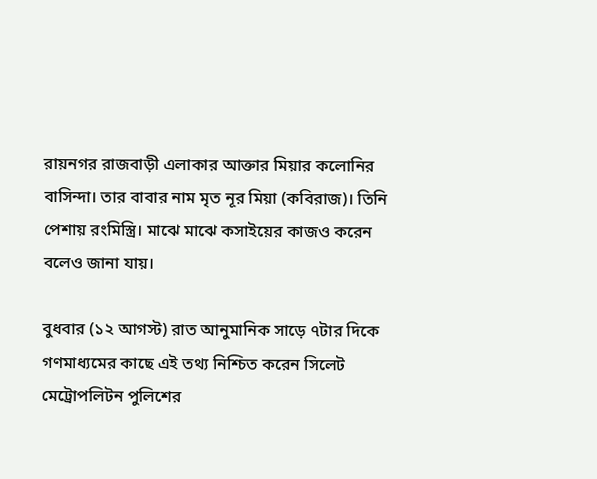রায়নগর রাজবাড়ী এলাকার আক্তার মিয়ার কলোনির বাসিন্দা। তার বাবার নাম মৃত নূর মিয়া (কবিরাজ)। তিনি পেশায় রংমিস্ত্রি। মাঝে মাঝে কসাইয়ের কাজও করেন বলেও জানা যায়।

বুধবার (১২ আগস্ট) রাত আনুমানিক সাড়ে ৭টার দিকে গণমাধ্যমের কাছে এই তথ্য নিশ্চিত করেন সিলেট মেট্রোপলিটন পুলিশের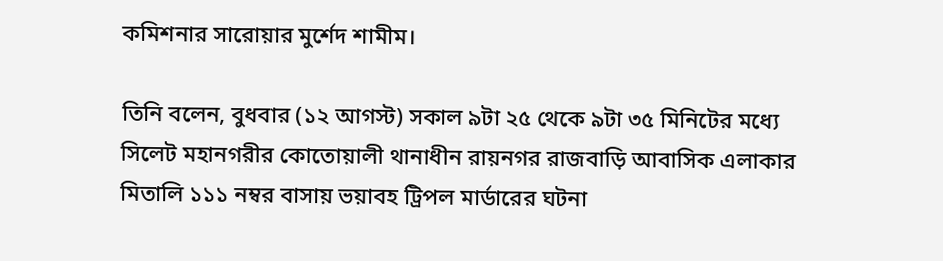কমিশনার সারোয়ার মুর্শেদ শামীম।

তিনি বলেন, বুধবার (১২ আগস্ট) সকাল ৯টা ২৫ থেকে ৯টা ৩৫ মিনিটের মধ্যে সিলেট মহানগরীর কোতোয়ালী থানাধীন রায়নগর রাজবাড়ি আবাসিক এলাকার মিতালি ১১১ নম্বর বাসায় ভয়াবহ ট্রিপল মার্ডারের ঘটনা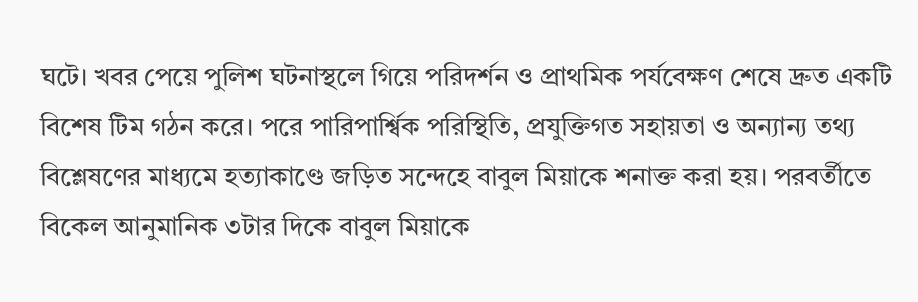ঘটে। খবর পেয়ে পুলিশ ঘটনাস্থলে গিয়ে পরিদর্শন ও প্রাথমিক পর্যবেক্ষণ শেষে দ্রুত একটি বিশেষ টিম গঠন করে। পরে পারিপার্শ্বিক পরিস্থিতি, প্রযুক্তিগত সহায়তা ও অন্যান্য তথ্য বিশ্লেষণের মাধ্যমে হত্যাকাণ্ডে জড়িত সন্দেহে বাবুল মিয়াকে শনাক্ত করা হয়। পরবর্তীতে বিকেল আনুমানিক ৩টার দিকে বাবুল মিয়াকে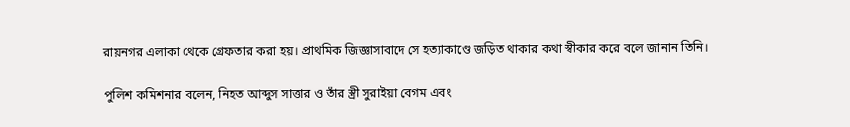রায়নগর এলাকা থেকে গ্রেফতার করা হয়। প্রাথমিক জিজ্ঞাসাবাদে সে হত্যাকাণ্ডে জড়িত থাকার কথা স্বীকার করে বলে জানান তিনি।

পুলিশ কমিশনার বলেন, নিহত আব্দুস সাত্তার ও তাঁর স্ত্রী সুরাইয়া বেগম এবং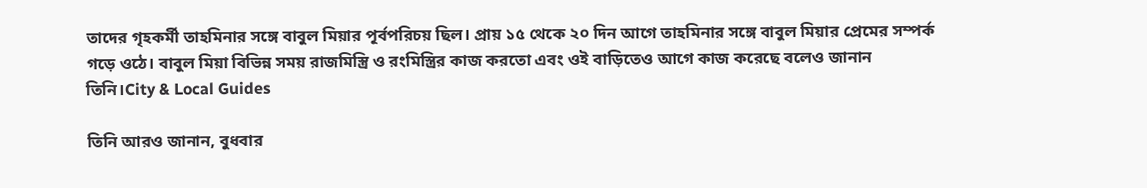তাদের গৃহকর্মী তাহমিনার সঙ্গে বাবুল মিয়ার পূর্বপরিচয় ছিল। প্রায় ১৫ থেকে ২০ দিন আগে তাহমিনার সঙ্গে বাবুল মিয়ার প্রেমের সম্পর্ক গড়ে ওঠে। বাবুল মিয়া বিভিন্ন সময় রাজমিস্ত্রি ও রংমিস্ত্রির কাজ করতো এবং ওই বাড়িতেও আগে কাজ করেছে বলেও জানান তিনি।City & Local Guides

তিনি আরও জানান, বুধবার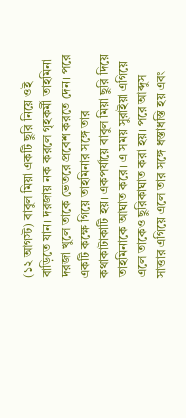(১২ আগস্ট) বাবুল মিয়া একটি ছুরি নিয়ে ওই বাড়িতে যান। দরজায় নক করলে গৃহকর্মী তাহমিনা দরজা খুলে তাকে ভেতরে প্রবেশ করতে দেন। পরে একটি কক্ষে গিয়ে তাহমিনার সঙ্গে তার কথাকাটাকাটি হয়। একপর্যায়ে বাবুল মিয়া ছুরি দিয়ে তাহমিনাকে আঘাত করে। এ সময় সুরাইয়া এগিয়ে এলে তাকেও ছুরিকাঘাত করা হয়। পরে আব্দুস সাত্তার এগিয়ে এলে তার সঙ্গে ধস্তাধস্তি হয় এবং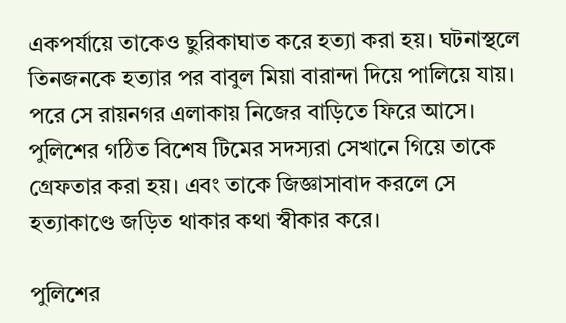একপর্যায়ে তাকেও ছুরিকাঘাত করে হত্যা করা হয়। ঘটনাস্থলে তিনজনকে হত্যার পর বাবুল মিয়া বারান্দা দিয়ে পালিয়ে যায়। পরে সে রায়নগর এলাকায় নিজের বাড়িতে ফিরে আসে। পুলিশের গঠিত বিশেষ টিমের সদস্যরা সেখানে গিয়ে তাকে গ্রেফতার করা হয়। এবং তাকে জিজ্ঞাসাবাদ করলে সে হত্যাকাণ্ডে জড়িত থাকার কথা স্বীকার করে।

পুলিশের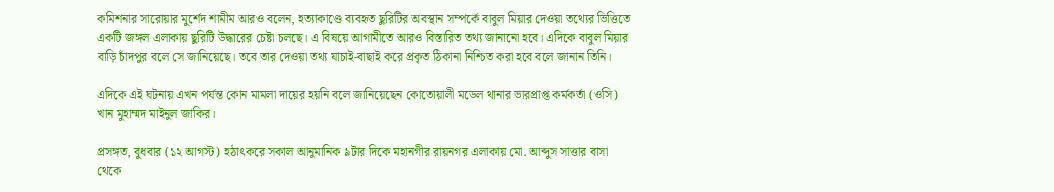কমিশনার সারোয়ার মুর্শেদ শামীম আরও বলেন, হত্যাকাণ্ডে ব্যবহৃত ছুরিটির অবস্থান সম্পর্কে বাবুল মিয়ার দেওয়া তথ্যের ভিত্তিতে একটি জঙ্গল এলাকায় ছুরিটি উদ্ধারের চেষ্টা চলছে। এ বিষয়ে আগামীতে আরও বিস্তারিত তথ্য জানানো হবে। এদিকে বাবুল মিয়ার বাড়ি চাঁদপুর বলে সে জানিয়েছে। তবে তার দেওয়া তথ্য যাচাই-বাছাই করে প্রকৃত ঠিকানা নিশ্চিত করা হবে বলে জানান তিনি।

এদিকে এই ঘটনায় এখন পর্যন্ত কোন মামলা দায়ের হয়নি বলে জানিয়েছেন কোতোয়ালী মডেল থানার ভারপ্রাপ্ত কর্মকর্তা (ওসি) খান মুহাম্মদ মাইনুল জাকির।

প্রসঙ্গত, বুধবার (১২ আগস্ট) হঠাৎকরে সকাল আনুমানিক ৯টার দিকে মহানগীর রায়নগর এলাকায় মো. আব্দুস সাত্তার বাসা থেকে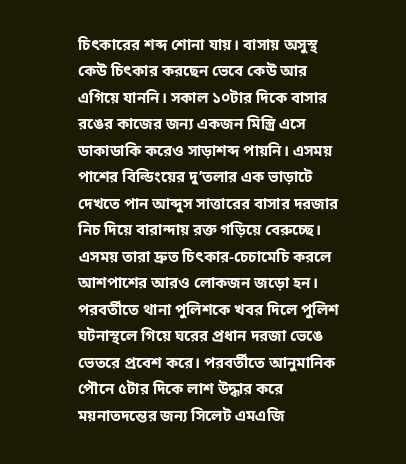চিৎকারের শব্দ শোনা যায়। বাসায় অসুস্থ কেউ চিৎকার করছেন ভেবে কেউ আর এগিয়ে যাননি। সকাল ১০টার দিকে বাসার রঙের কাজের জন্য একজন মিস্ত্রি এসে ডাকাডাকি করেও সাড়াশব্দ পায়নি। এসময় পাশের বিল্ডিংয়ের দু’তলার এক ভাড়াটে দেখতে পান আব্দুস সাত্তারের বাসার দরজার নিচ দিয়ে বারান্দায় রক্ত গড়িয়ে বেরুচ্ছে। এসময় তারা দ্রুত চিৎকার-চেচামেচি করলে আশপাশের আরও লোকজন জড়ো হন। পরবর্তীতে থানা পুলিশকে খবর দিলে পুলিশ ঘটনাস্থলে গিয়ে ঘরের প্রধান দরজা ভেঙে ভেতরে প্রবেশ করে। পরবর্তীতে আনুমানিক পৌনে ৫টার দিকে লাশ উদ্ধার করে ময়নাতদন্তের জন্য সিলেট এমএজি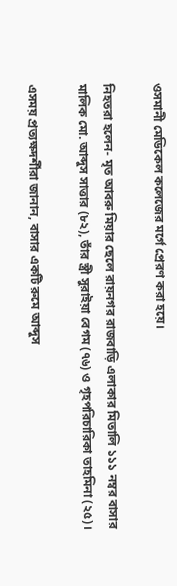ওসমানী মেডিকেল কলেজের মর্গে প্রেরণ করা হয়ে।

নিহতরা হলেন- মৃত আবরু মিয়ার ছেলে রায়নগর রাজবাড়ি এলাকার মিতালি ১১১ নম্বর বাসার মালিক মো. আব্দুস সাত্তার (৮২), তাঁর স্ত্রী সুরাইয়া বেগম (৭৬) ও গৃহপরিচারিকা তাহমিনা (২৫)।

এসময় প্রত্যক্ষদর্শীরা জানান, বাসার একটি রুমে আব্দুস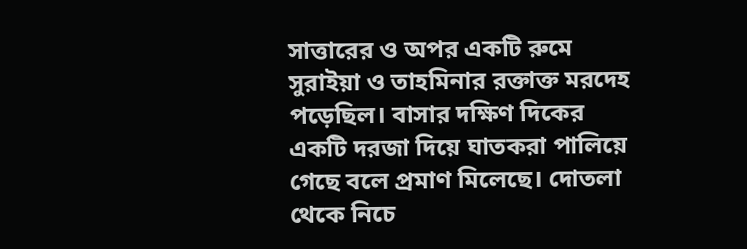সাত্তারের ও অপর একটি রুমে সুরাইয়া ও তাহমিনার রক্তাক্ত মরদেহ পড়েছিল। বাসার দক্ষিণ দিকের একটি দরজা দিয়ে ঘাতকরা পালিয়ে গেছে বলে প্রমাণ মিলেছে। দোতলা থেকে নিচে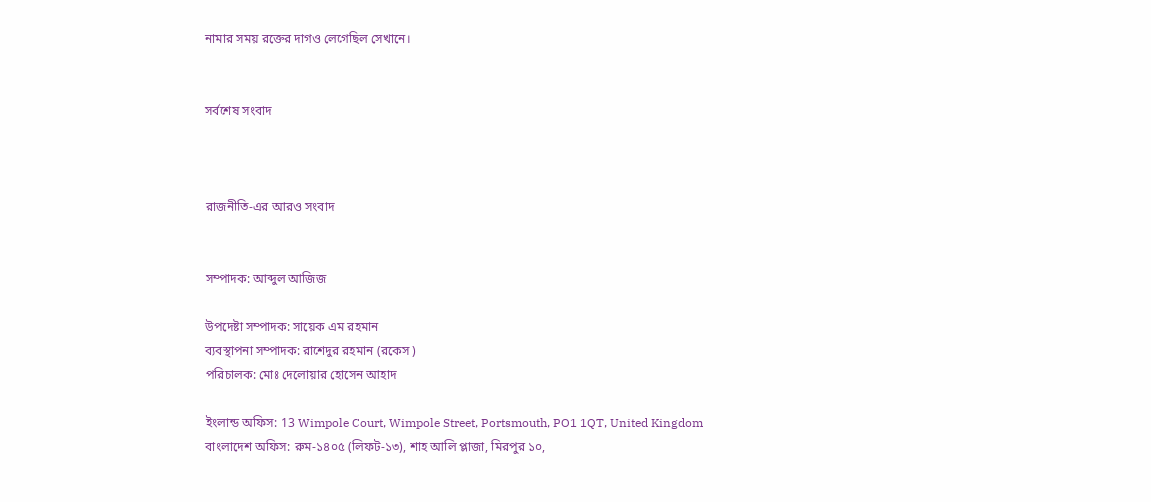নামার সময় রক্তের দাগও লেগেছিল সেখানে।


সর্বশেষ সংবাদ



রাজনীতি-এর আরও সংবাদ


সম্পাদক: আব্দুল আজিজ

উপদেষ্টা সম্পাদক: সায়েক এম রহমান
ব্যবস্থাপনা সম্পাদক: রাশেদুর রহমান (রকেস )
পরিচালক: মোঃ দেলোয়ার হোসেন আহাদ

ইংলান্ড অফিস: 13 Wimpole Court, Wimpole Street, Portsmouth, PO1 1QT, United Kingdom
বাংলাদেশ অফিস: রুম-১৪০৫ (লিফট-১৩), শাহ আলি প্লাজা, মিরপুর ১০,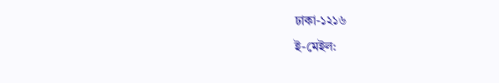ঢাকা-১২১৬
ই-মেইল: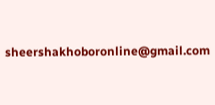sheershakhoboronline@gmail.com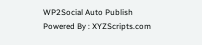WP2Social Auto Publish Powered By : XYZScripts.com